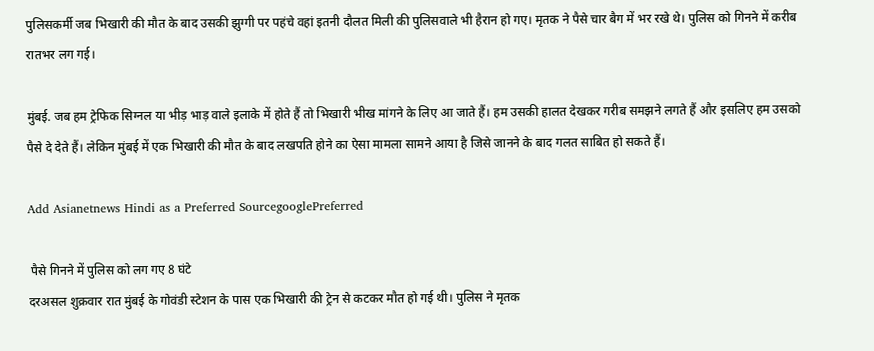पुलिसकर्मी जब भिखारी की मौत के बाद उसकी झुग्गी पर पहंचे वहां इतनी दौलत मिली की पुलिसवाले भी हैरान हो गए। मृतक ने पैसे चार बैग में भर रखे थे। पुलिस को गिनने में करीब रातभर लग गई।

मुंबई. जब हम ट्रेफिक सिग्नल या भीड़ भाड़ वाले इलाके में होते हैं तो भिखारी भीख मांगने के लिए आ जाते हैं। हम उसकी हालत देखकर गरीब समझने लगते हैं और इसलिए हम उसको पैसे दे देते हैं। लेकिन मुंबई में एक भिखारी की मौत के बाद लखपति होने का ऐसा मामला सामने आया है जिसे जानने के बाद गलत साबित हो सकते हैं।

Add Asianetnews Hindi as a Preferred SourcegooglePreferred

 पैसे गिनने में पुलिस को लग गए 8 घंटे
दरअसल शुक्रवार रात मुंबई के गोवंडी स्टेशन के पास एक भिखारी की ट्रेन से कटकर मौत हो गई थी। पुलिस ने मृतक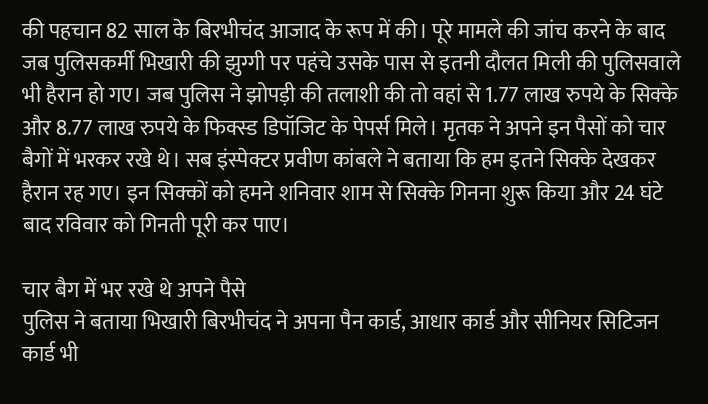की पहचान 82 साल के बिरभीचंद आजाद के रूप में की। पूरे मामले की जांच करने के बाद जब पुलिसकर्मी भिखारी की झुग्गी पर पहंचे उसके पास से इतनी दौलत मिली की पुलिसवाले भी हैरान हो गए। जब पुलिस ने झोपड़ी की तलाशी की तो वहां से 1.77 लाख रुपये के सिक्के और 8.77 लाख रुपये के फिक्स्ड डिपॉजिट के पेपर्स मिले। मृतक ने अपने इन पैसों को चार बैगों में भरकर रखे थे। सब इंस्पेक्टर प्रवीण कांबले ने बताया कि हम इतने सिक्के देखकर हैरान रह गए। इन सिक्कों को हमने शनिवार शाम से सिक्के गिनना शुरू किया और 24 घंटे बाद रविवार को गिनती पूरी कर पाए।

चार बैग में भर रखे थे अपने पैसे
पुलिस ने बताया भिखारी बिरभीचंद ने अपना पैन कार्ड, आधार कार्ड और सीनियर सिटिजन कार्ड भी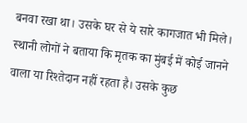बनवा रखा था। उसके घर से ये सारे कागजात भी मिले। स्थानी लोगों ने बताया कि मृतक का मुंबई में कोई जानने वाला या रिश्तेदान नहीं रहता है। उसके कुछ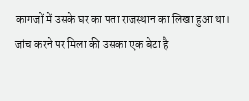कागजों में उसके घर का पता राजस्थान का लिखा हुआ था। जांच करने पर मिला की उसका एक बेटा है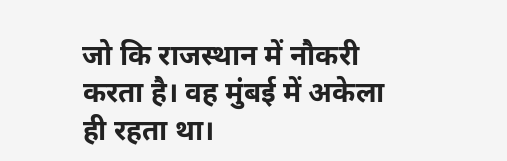जो कि राजस्थान में नौकरी करता है। वह मुंबई में अकेला ही रहता था।